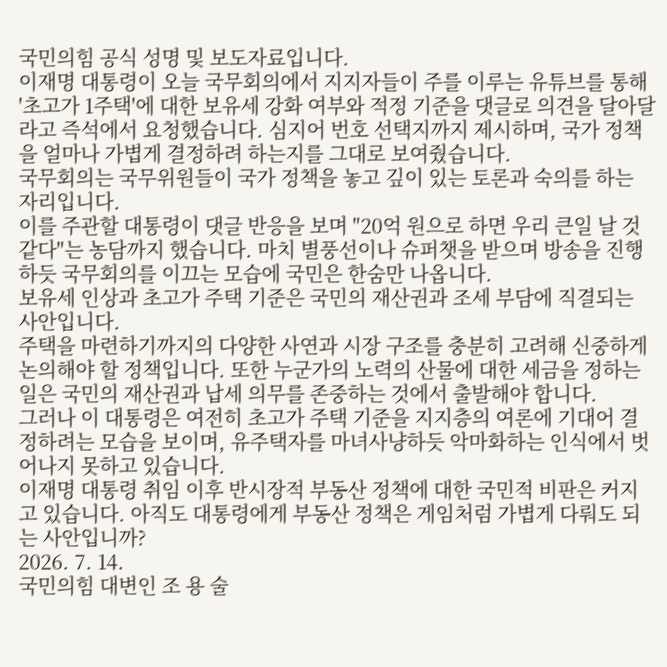국민의힘 공식 성명 및 보도자료입니다.
이재명 대통령이 오늘 국무회의에서 지지자들이 주를 이루는 유튜브를 통해 '초고가 1주택'에 대한 보유세 강화 여부와 적정 기준을 댓글로 의견을 달아달라고 즉석에서 요청했습니다. 심지어 번호 선택지까지 제시하며, 국가 정책을 얼마나 가볍게 결정하려 하는지를 그대로 보여줬습니다.
국무회의는 국무위원들이 국가 정책을 놓고 깊이 있는 토론과 숙의를 하는 자리입니다.
이를 주관할 대통령이 댓글 반응을 보며 "20억 원으로 하면 우리 큰일 날 것 같다"는 농담까지 했습니다. 마치 별풍선이나 슈퍼챗을 받으며 방송을 진행하듯 국무회의를 이끄는 모습에 국민은 한숨만 나옵니다.
보유세 인상과 초고가 주택 기준은 국민의 재산권과 조세 부담에 직결되는 사안입니다.
주택을 마련하기까지의 다양한 사연과 시장 구조를 충분히 고려해 신중하게 논의해야 할 정책입니다. 또한 누군가의 노력의 산물에 대한 세금을 정하는 일은 국민의 재산권과 납세 의무를 존중하는 것에서 출발해야 합니다.
그러나 이 대통령은 여전히 초고가 주택 기준을 지지층의 여론에 기대어 결정하려는 모습을 보이며, 유주택자를 마녀사냥하듯 악마화하는 인식에서 벗어나지 못하고 있습니다.
이재명 대통령 취임 이후 반시장적 부동산 정책에 대한 국민적 비판은 커지고 있습니다. 아직도 대통령에게 부동산 정책은 게임처럼 가볍게 다뤄도 되는 사안입니까?
2026. 7. 14.
국민의힘 대변인 조 용 술